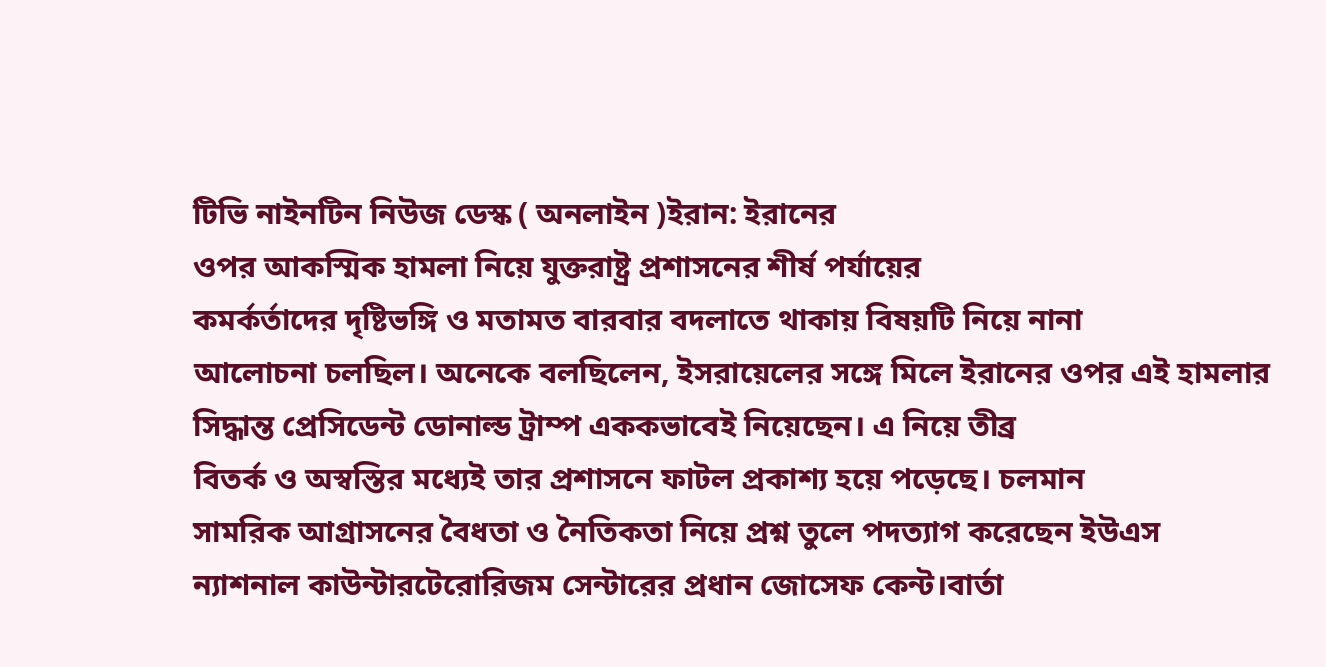টিভি নাইনটিন নিউজ ডেস্ক ( অনলাইন )ইরান: ইরানের
ওপর আকস্মিক হামলা নিয়ে যুক্তরাষ্ট্র প্রশাসনের শীর্ষ পর্যায়ের
কমর্কর্তাদের দৃষ্টিভঙ্গি ও মতামত বারবার বদলাতে থাকায় বিষয়টি নিয়ে নানা
আলোচনা চলছিল। অনেকে বলছিলেন, ইসরায়েলের সঙ্গে মিলে ইরানের ওপর এই হামলার
সিদ্ধান্ত প্রেসিডেন্ট ডোনাল্ড ট্রাম্প এককভাবেই নিয়েছেন। এ নিয়ে তীব্র
বিতর্ক ও অস্বস্তির মধ্যেই তার প্রশাসনে ফাটল প্রকাশ্য হয়ে পড়েছে। চলমান
সামরিক আগ্রাসনের বৈধতা ও নৈতিকতা নিয়ে প্রশ্ন তুলে পদত্যাগ করেছেন ইউএস
ন্যাশনাল কাউন্টারটেরোরিজম সেন্টারের প্রধান জোসেফ কেন্ট।বার্তা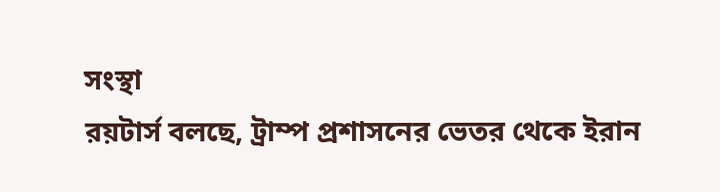সংস্থা
রয়টার্স বলছে, ট্রাম্প প্রশাসনের ভেতর থেকে ইরান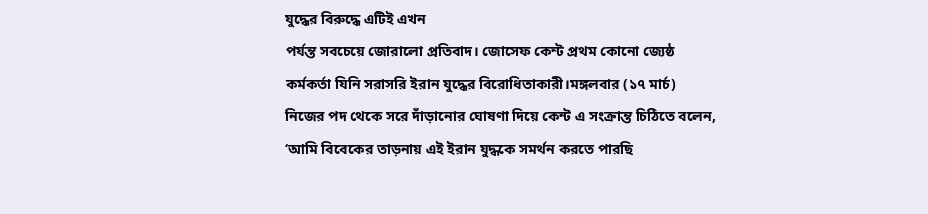যুদ্ধের বিরুদ্ধে এটিই এখন
পর্যন্ত সবচেয়ে জোরালো প্রতিবাদ। জোসেফ কেন্ট প্রথম কোনো জ্যেষ্ঠ
কর্মকর্তা যিনি সরাসরি ইরান যুদ্ধের বিরোধিতাকারী।মঙ্গলবার (১৭ মার্চ)
নিজের পদ থেকে সরে দাঁড়ানোর ঘোষণা দিয়ে কেন্ট এ সংক্রান্ত চিঠিতে বলেন,
‘আমি বিবেকের তাড়নায় এই ইরান যুদ্ধকে সমর্থন করতে পারছি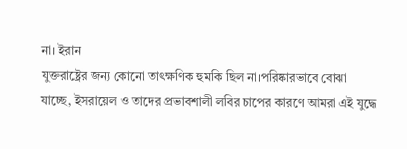না। ইরান
যুক্তরাষ্ট্রের জন্য কোনো তাৎক্ষণিক হুমকি ছিল না।পরিষ্কারভাবে বোঝা
যাচ্ছে, ইসরায়েল ও তাদের প্রভাবশালী লবির চাপের কারণে আমরা এই যুদ্ধে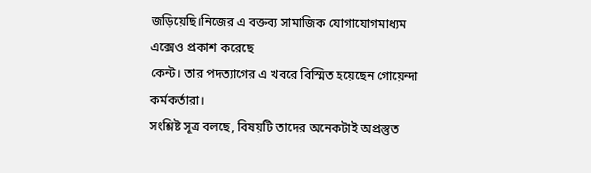জড়িয়েছি।নিজের এ বক্তব্য সামাজিক যোগাযোগমাধ্যম এক্সেও প্রকাশ করেছে
কেন্ট। তার পদত্যাগের এ খবরে বিস্মিত হয়েছেন গোয়েন্দা কর্মকর্তারা।
সংশ্লিষ্ট সূত্র বলছে, বিষয়টি তাদের অনেকটাই অপ্রস্তুত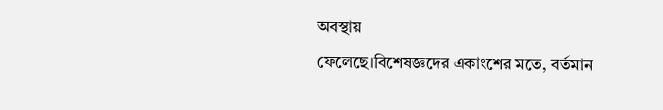অবস্থায়
ফেলেছে।বিশেষজ্ঞদের একাংশের মতে, বর্তমান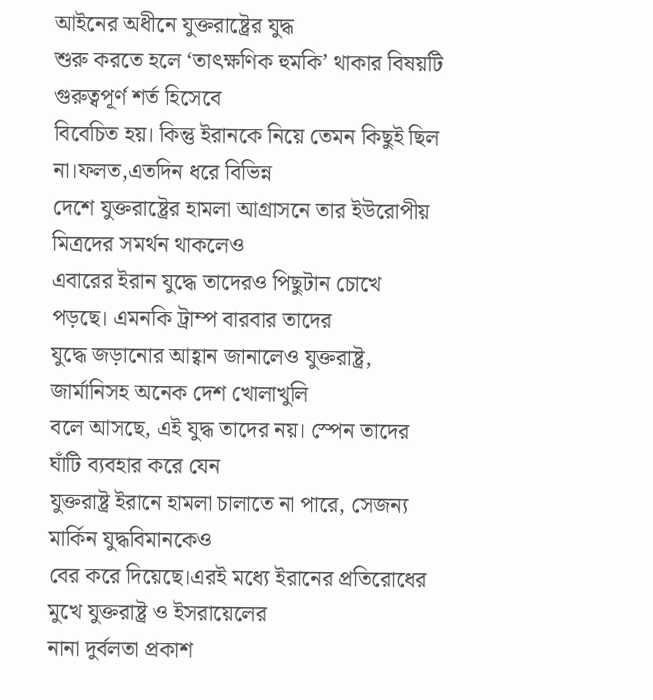আইনের অধীনে যুক্তরাষ্ট্রের যুদ্ধ
শুরু করতে হলে ‘তাৎক্ষণিক হুমকি’ থাকার বিষয়টি গুরুত্বপূর্ণ শর্ত হিসেবে
বিবেচিত হয়। কিন্তু ইরানকে নিয়ে তেমন কিছুই ছিল না।ফলত,এতদিন ধরে বিভিন্ন
দেশে যুক্তরাষ্ট্রের হামলা আগ্রাসনে তার ইউরোপীয় মিত্রদের সমর্থন থাকলেও
এবারের ইরান যুদ্ধে তাদেরও পিছুটান চোখে পড়ছে। এমনকি ট্রাম্প বারবার তাদের
যুদ্ধে জড়ানোর আহ্বান জানালেও যুক্তরাষ্ট্র, জার্মানিসহ অনেক দেশ খোলাখুলি
বলে আসছে, এই যুদ্ধ তাদের নয়। স্পেন তাদের ঘাঁটি ব্যবহার করে যেন
যুক্তরাষ্ট্র ইরানে হামলা চালাতে না পারে, সেজন্য মার্কিন যুদ্ধবিমানকেও
বের করে দিয়েছে।এরই মধ্যে ইরানের প্রতিরোধের মুখে যুক্তরাষ্ট্র ও ইসরায়েলের
নানা দুর্বলতা প্রকাশ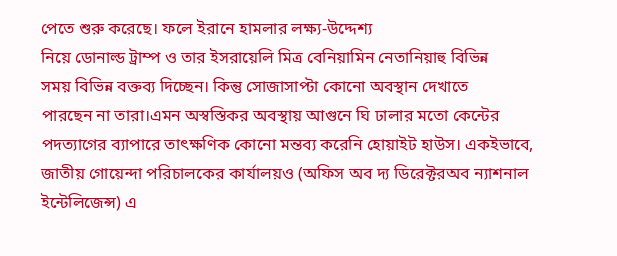পেতে শুরু করেছে। ফলে ইরানে হামলার লক্ষ্য-উদ্দেশ্য
নিয়ে ডোনাল্ড ট্রাম্প ও তার ইসরায়েলি মিত্র বেনিয়ামিন নেতানিয়াহু বিভিন্ন
সময় বিভিন্ন বক্তব্য দিচ্ছেন। কিন্তু সোজাসাপ্টা কোনো অবস্থান দেখাতে
পারছেন না তারা।এমন অস্বস্তিকর অবস্থায় আগুনে ঘি ঢালার মতো কেন্টের
পদত্যাগের ব্যাপারে তাৎক্ষণিক কোনো মন্তব্য করেনি হোয়াইট হাউস। একইভাবে,
জাতীয় গোয়েন্দা পরিচালকের কার্যালয়ও (অফিস অব দ্য ডিরেক্টরঅব ন্যাশনাল
ইন্টেলিজেন্স) এ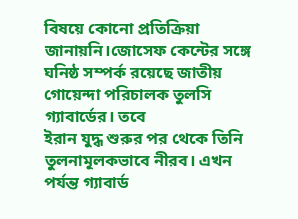বিষয়ে কোনো প্রতিক্রিয়া জানায়নি।জোসেফ কেন্টের সঙ্গে
ঘনিষ্ঠ সম্পর্ক রয়েছে জাতীয় গোয়েন্দা পরিচালক তুলসি গ্যাবার্ডের। তবে
ইরান যুদ্ধ শুরুর পর থেকে তিনি তুলনামূলকভাবে নীরব। এখন পর্যন্ত গ্যাবার্ড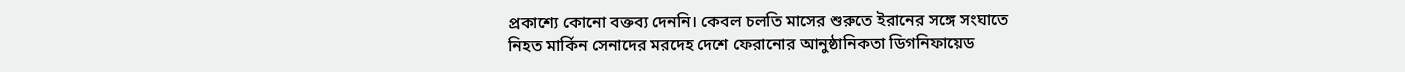প্রকাশ্যে কোনো বক্তব্য দেননি। কেবল চলতি মাসের শুরুতে ইরানের সঙ্গে সংঘাতে
নিহত মার্কিন সেনাদের মরদেহ দেশে ফেরানোর আনুষ্ঠানিকতা ডিগনিফায়েড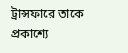ট্রান্সফারে তাকে প্রকাশ্যে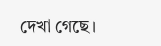দেখা গেছে।